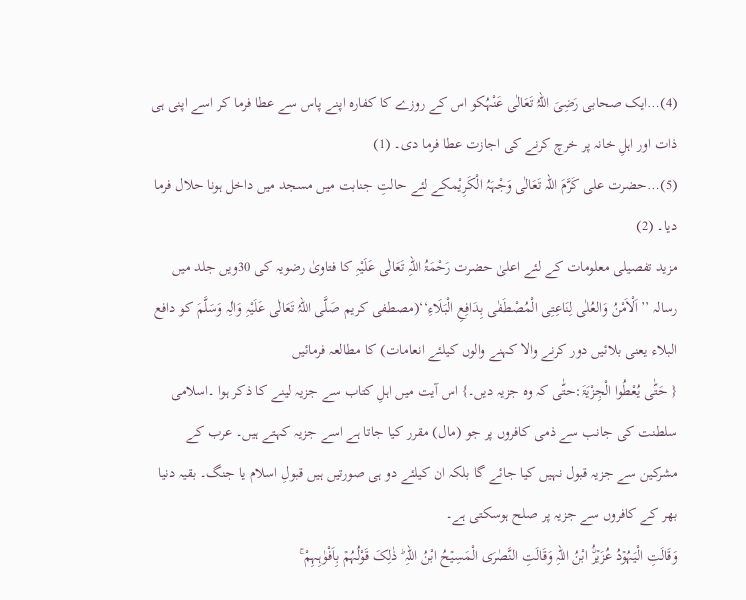(4)…ایک صحابی رَضِیَ اللہُ تَعَالٰی عَنْہُکو اس کے روزے کا کفارہ اپنے پاس سے عطا فرما کر اسے اپنی ہی ذات اور اہلِ خانہ پر خرچ کرنے کی اجازت عطا فرما دی۔ (1)
(5)…حضرت علی کَرَّمَ اللہ تَعَالٰی وَجْہَہُ الْکَرِیْمکے لئے حالتِ جنابت میں مسجد میں داخل ہونا حلال فرما دیا۔ (2)
مزید تفصیلی معلومات کے لئے اعلیٰ حضرت رَحْمَۃُ اللہِ تَعَالٰی عَلَیْہِ کا فتاویٰ رضویہ کی 30ویں جلد میں رسالہ ’’اَلْاَمْنُ وَالعُلٰی لِنَاعِتِی الْمُصْطَفٰی بِدَافِعِ الْبَلَاءِ‘‘(مصطفی کریم صَلَّی اللہُ تَعَالٰی عَلَیْہِ وَاٰلِہ وَسَلَّمَ کو دافع البلاء یعنی بلائیں دور کرنے والا کہنے والوں کیلئے انعامات) کا مطالعہ فرمائیں
{ حَتّٰی یُعْطُوا الْجِزْیَۃَ:حتّٰی کہ وہ جزیہ دیں۔} اس آیت میں اہلِ کتاب سے جزیہ لینے کا ذکر ہوا ۔اسلامی سلطنت کی جانب سے ذمی کافروں پر جو (مال) مقرر کیا جاتا ہے اسے جزیہ کہتے ہیں۔ عرب کے مشرکین سے جزیہ قبول نہیں کیا جائے گا بلکہ ان کیلئے دو ہی صورتیں ہیں قبولِ اسلام یا جنگ۔ بقیہ دنیا بھر کے کافروں سے جزیہ پر صلح ہوسکتی ہے۔
وَقَالَتِ الْیَہُوۡدُ عُزَیۡرُۨ ابْنُ اللہِ وَقَالَتِ النَّصٰرَی الْمَسِیۡحُ ابْنُ اللہِ ؕ ذٰلِکَ قَوْلُہُمۡ بِاَفْوٰہِہِمْ ۚ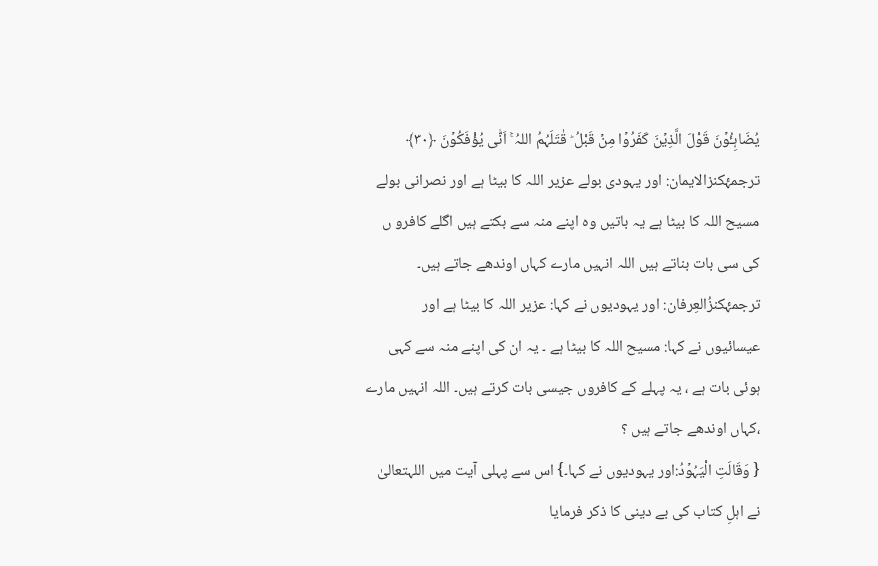یُضَاہِـُٔوۡنَ قَوْلَ الَّذِیۡنَ کَفَرُوۡا مِنۡ قَبْلُ ؕ قٰتَلَہُمُ اللہُ ۚ اَنّٰی یُؤْفَکُوۡنَ ﴿۳۰﴾
ترجمۂکنزالایمان: اور یہودی بولے عزیر اللہ کا بیٹا ہے اور نصرانی بولے مسیح اللہ کا بیٹا ہے یہ باتیں وہ اپنے منہ سے بکتے ہیں اگلے کافرو ں کی سی بات بناتے ہیں اللہ انہیں مارے کہاں اوندھے جاتے ہیں۔
ترجمۂکنزُالعِرفان: اور یہودیوں نے کہا: عزیر اللہ کا بیٹا ہے اور عیسائیوں نے کہا: مسیح اللہ کا بیٹا ہے ۔ یہ ان کی اپنے منہ سے کہی ہوئی بات ہے ، یہ پہلے کے کافروں جیسی بات کرتے ہیں۔ اللہ انہیں مارے ،کہاں اوندھے جاتے ہیں ؟
{ وَقَالَتِ الْیَہُوۡدُ:اور یہودیوں نے کہا۔} اس سے پہلی آیت میں اللہتعالیٰ نے اہلِ کتاب کی بے دینی کا ذکر فرمایا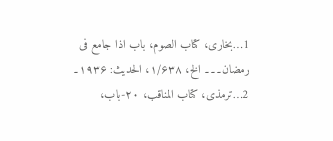1…بخاری، کتاب الصوم، باب اذا جامع فی رمضان۔۔۔ الخ، ۱/۶۳۸، الحدیث: ۱۹۳۶۔
2…ترمذی، کتاب المناقب، ۲۰-باب،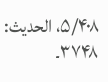۵/۴۰۸، الحدیث: ۳۷۴۸۔